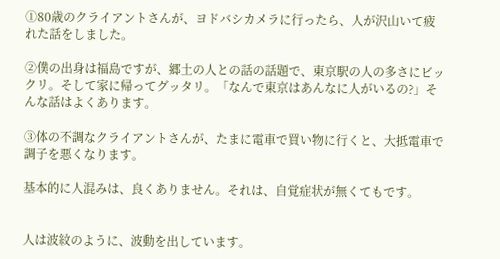①80歳のクライアントさんが、ヨドバシカメラに行ったら、人が沢山いて疲れた話をしました。

②僕の出身は福島ですが、郷土の人との話の話題で、東京駅の人の多さにビックリ。そして家に帰ってグッタリ。「なんで東京はあんなに人がいるの?」そんな話はよくあります。

③体の不調なクライアントさんが、たまに電車で買い物に行くと、大抵電車で調子を悪くなります。

基本的に人混みは、良くありません。それは、自覚症状が無くてもです。


人は波紋のように、波動を出しています。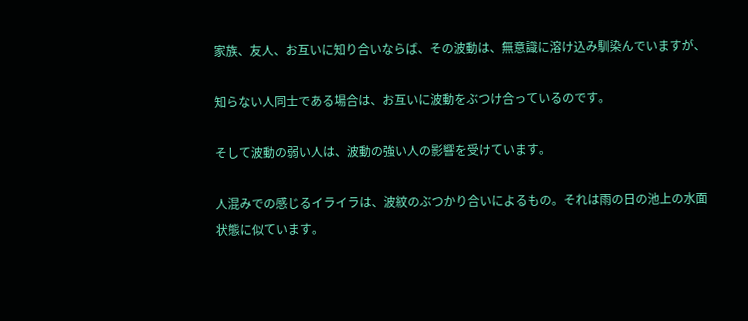家族、友人、お互いに知り合いならば、その波動は、無意識に溶け込み馴染んでいますが、

知らない人同士である場合は、お互いに波動をぶつけ合っているのです。

そして波動の弱い人は、波動の強い人の影響を受けています。

人混みでの感じるイライラは、波紋のぶつかり合いによるもの。それは雨の日の池上の水面状態に似ています。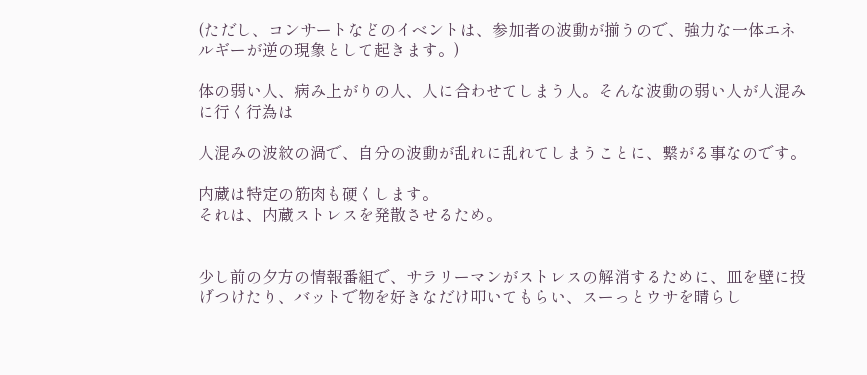(ただし、コンサートなどのイベントは、参加者の波動が揃うので、強力な一体エネルギーが逆の現象として起きます。)

体の弱い人、病み上がりの人、人に合わせてしまう人。そんな波動の弱い人が人混みに行く行為は

人混みの波紋の渦で、自分の波動が乱れに乱れてしまうことに、繋がる事なのです。

内蔵は特定の筋肉も硬くします。
それは、内蔵ストレスを発散させるため。


少し前の夕方の情報番組で、サラリーマンがストレスの解消するために、皿を壁に投げつけたり、バットで物を好きなだけ叩いてもらい、スーっとウサを晴らし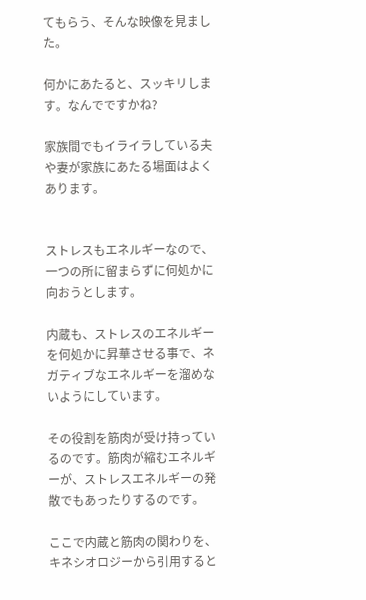てもらう、そんな映像を見ました。

何かにあたると、スッキリします。なんでですかね?

家族間でもイライラしている夫や妻が家族にあたる場面はよくあります。


ストレスもエネルギーなので、一つの所に留まらずに何処かに向おうとします。

内蔵も、ストレスのエネルギーを何処かに昇華させる事で、ネガティブなエネルギーを溜めないようにしています。

その役割を筋肉が受け持っているのです。筋肉が縮むエネルギーが、ストレスエネルギーの発散でもあったりするのです。

ここで内蔵と筋肉の関わりを、キネシオロジーから引用すると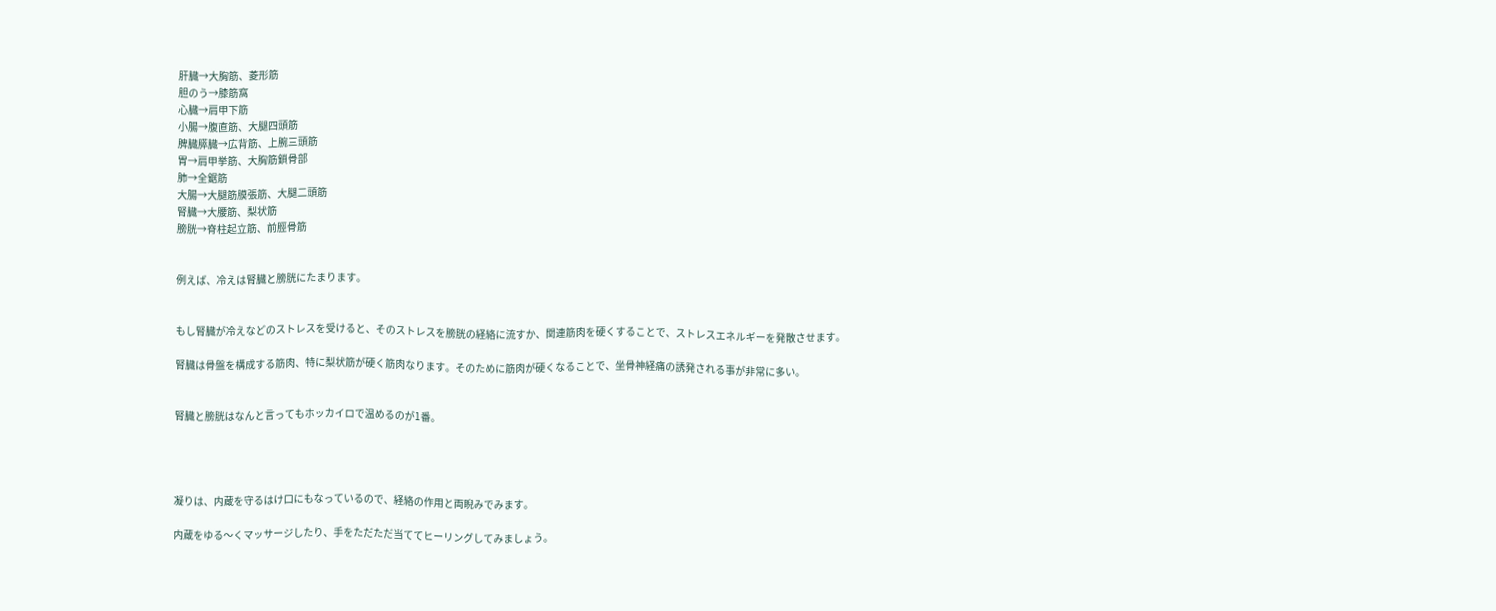肝臓→大胸筋、菱形筋
胆のう→膝筋窩
心臓→肩甲下筋
小腸→腹直筋、大腿四頭筋
脾臓膵臓→広背筋、上腕三頭筋
胃→肩甲挙筋、大胸筋鎖骨部
肺→全鋸筋
大腸→大腿筋膜張筋、大腿二頭筋
腎臓→大腰筋、梨状筋
膀胱→脊柱起立筋、前脛骨筋


例えば、冷えは腎臓と膀胱にたまります。


もし腎臓が冷えなどのストレスを受けると、そのストレスを膀胱の経絡に流すか、関連筋肉を硬くすることで、ストレスエネルギーを発散させます。

腎臓は骨盤を構成する筋肉、特に梨状筋が硬く筋肉なります。そのために筋肉が硬くなることで、坐骨神経痛の誘発される事が非常に多い。


腎臓と膀胱はなんと言ってもホッカイロで温めるのが1番。




凝りは、内蔵を守るはけ口にもなっているので、経絡の作用と両睨みでみます。

内蔵をゆる〜くマッサージしたり、手をただただ当ててヒーリングしてみましょう。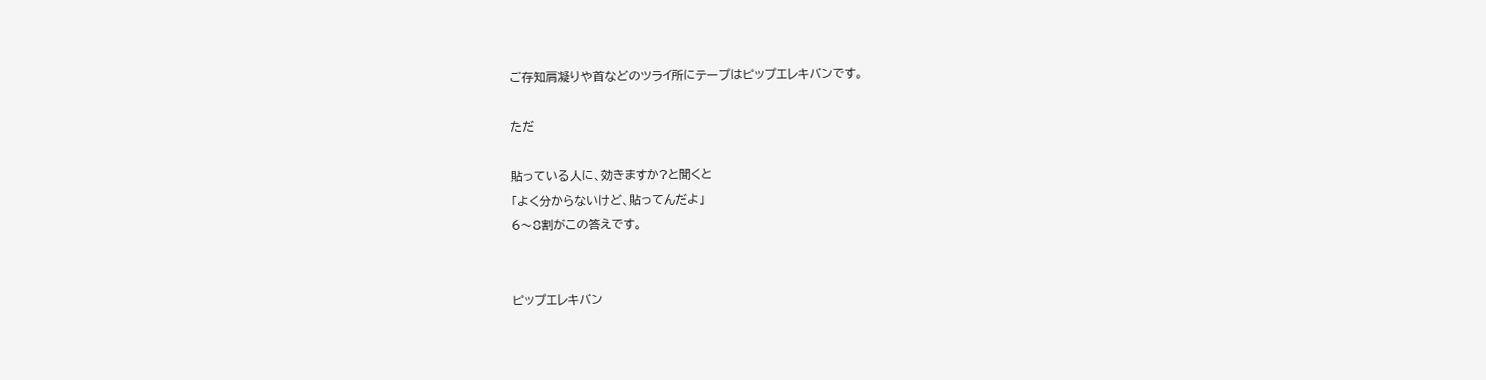ご存知肩凝りや首などのツライ所にテープはピップエレキバンです。

ただ

貼っている人に、効きますか?と聞くと
「よく分からないけど、貼ってんだよ」
6〜8割がこの答えです。


ピップエレキバン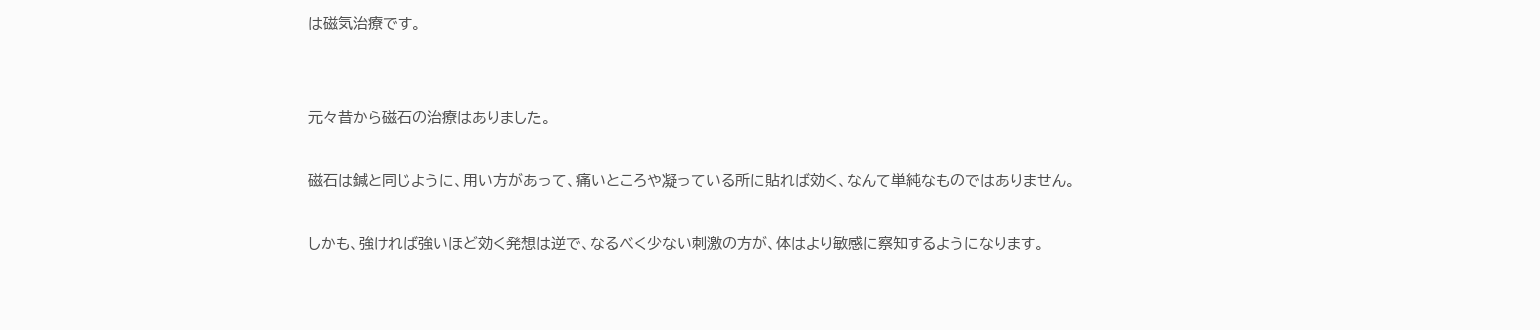は磁気治療です。


元々昔から磁石の治療はありました。

磁石は鍼と同じように、用い方があって、痛いところや凝っている所に貼れば効く、なんて単純なものではありません。

しかも、強ければ強いほど効く発想は逆で、なるべく少ない刺激の方が、体はより敏感に察知するようになります。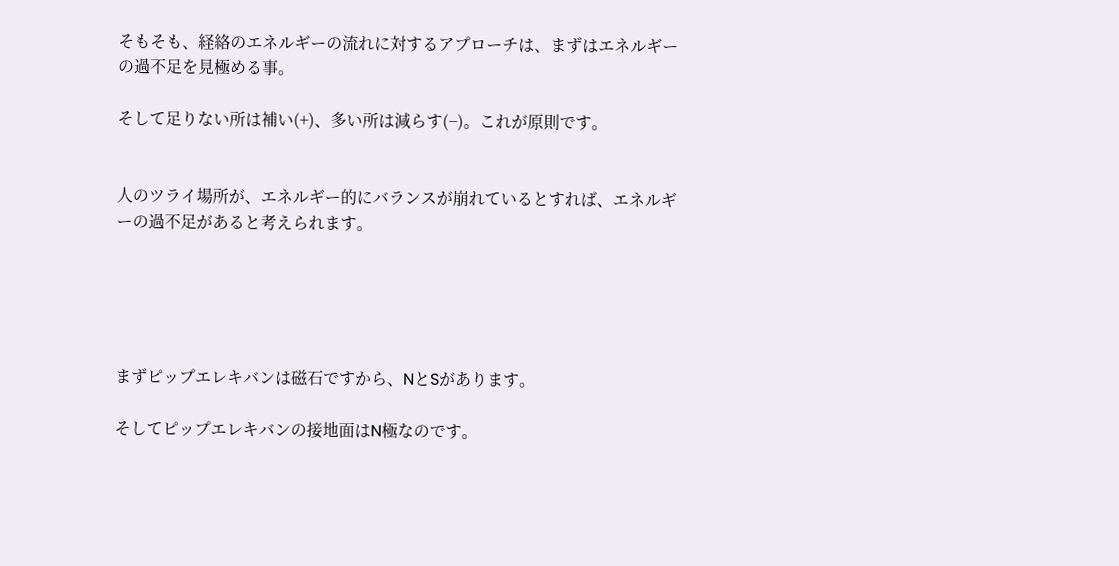そもそも、経絡のエネルギーの流れに対するアプローチは、まずはエネルギーの過不足を見極める事。

そして足りない所は補い(+)、多い所は減らす(−)。これが原則です。


人のツライ場所が、エネルギー的にバランスが崩れているとすれば、エネルギーの過不足があると考えられます。





まずピップエレキバンは磁石ですから、NとSがあります。

そしてピップエレキバンの接地面はN極なのです。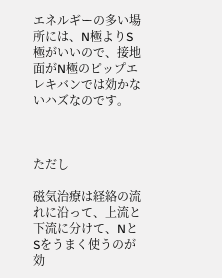エネルギーの多い場所には、N極よりS極がいいので、接地面がN極のピップエレキバンでは効かないハズなのです。



ただし

磁気治療は経絡の流れに沿って、上流と下流に分けて、NとSをうまく使うのが効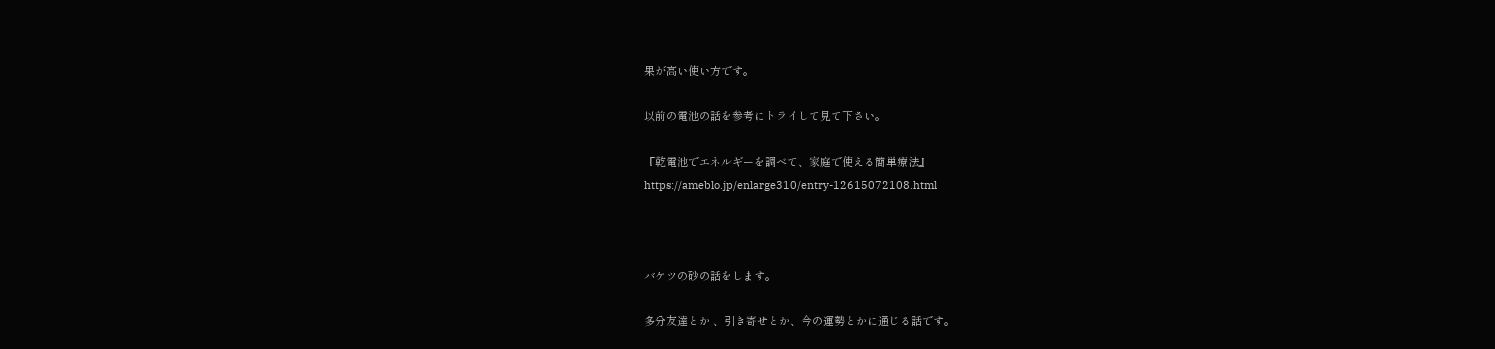果が高い使い方です。

以前の電池の話を参考にトライして見て下さい。

『乾電池でエネルギーを調べて、家庭で使える簡単療法』
https://ameblo.jp/enlarge310/entry-12615072108.html



バケツの砂の話をします。

多分友達とか 、引き寄せとか、今の運勢とかに通じる話です。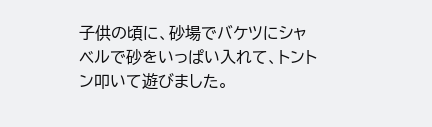子供の頃に、砂場でバケツにシャベルで砂をいっぱい入れて、トントン叩いて遊びました。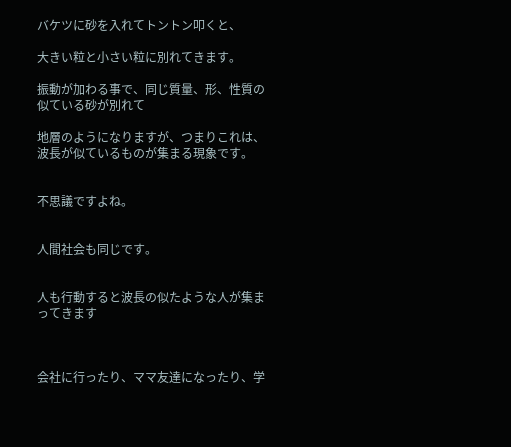バケツに砂を入れてトントン叩くと、

大きい粒と小さい粒に別れてきます。

振動が加わる事で、同じ質量、形、性質の似ている砂が別れて

地層のようになりますが、つまりこれは、波長が似ているものが集まる現象です。


不思議ですよね。


人間社会も同じです。


人も行動すると波長の似たような人が集まってきます



会社に行ったり、ママ友達になったり、学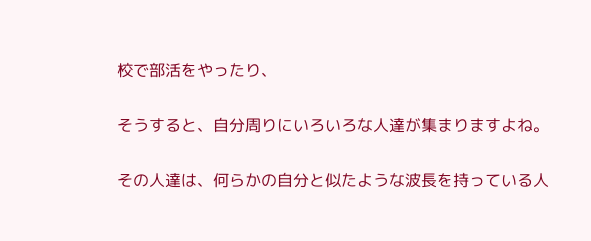校で部活をやったり、

そうすると、自分周りにいろいろな人達が集まりますよね。

その人達は、何らかの自分と似たような波長を持っている人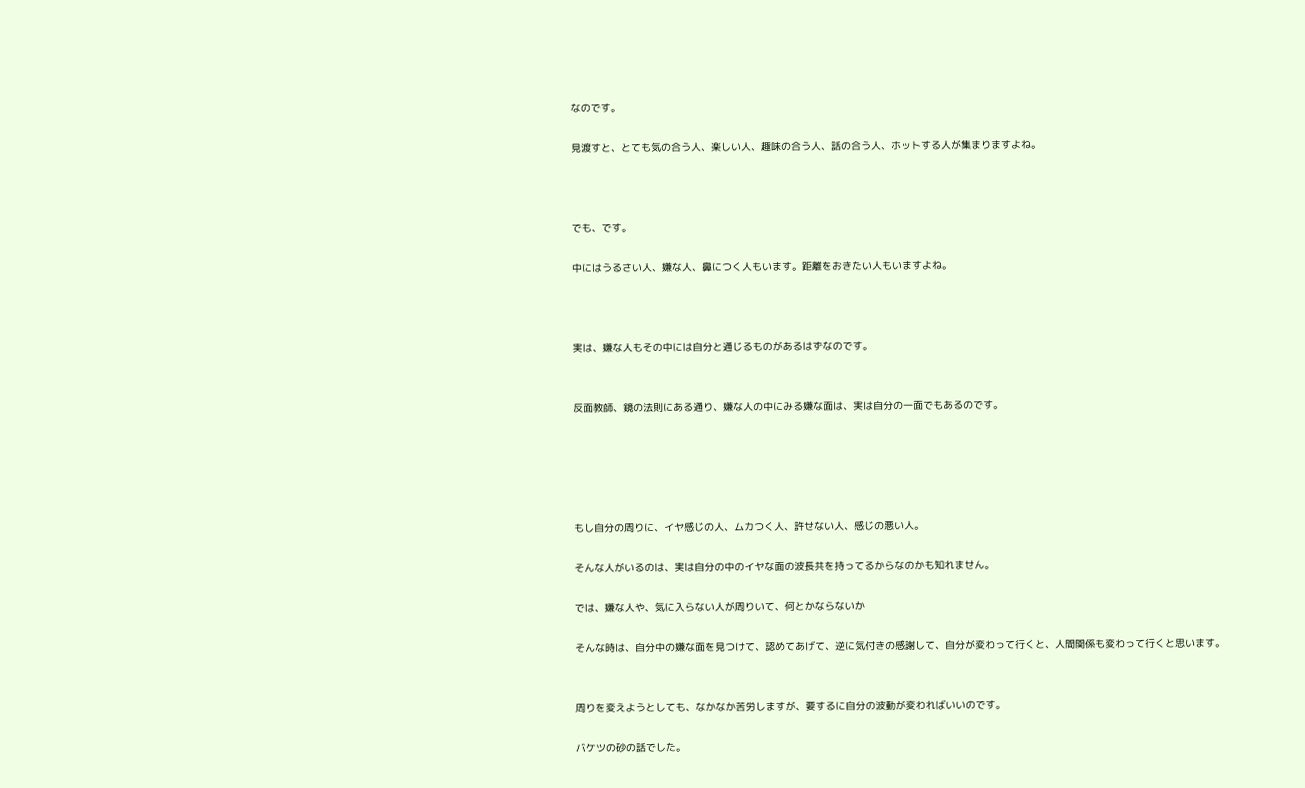なのです。

見渡すと、とても気の合う人、楽しい人、趣味の合う人、話の合う人、ホットする人が集まりますよね。



でも、です。

中にはうるさい人、嫌な人、鼻につく人もいます。距離をおきたい人もいますよね。



実は、嫌な人もその中には自分と通じるものがあるはずなのです。


反面教師、鏡の法則にある通り、嫌な人の中にみる嫌な面は、実は自分の一面でもあるのです。





もし自分の周りに、イヤ感じの人、ムカつく人、許せない人、感じの悪い人。

そんな人がいるのは、実は自分の中のイヤな面の波長共を持ってるからなのかも知れません。

では、嫌な人や、気に入らない人が周りいて、何とかならないか

そんな時は、自分中の嫌な面を見つけて、認めてあげて、逆に気付きの感謝して、自分が変わって行くと、人間関係も変わって行くと思います。


周りを変えようとしても、なかなか苦労しますが、要するに自分の波動が変わればいいのです。

バケツの砂の話でした。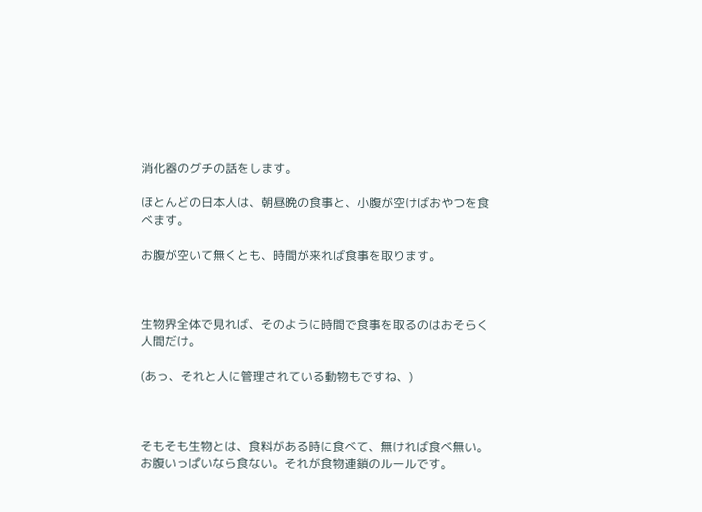消化器のグチの話をします。

ほとんどの日本人は、朝昼晩の食事と、小腹が空けばおやつを食べます。

お腹が空いて無くとも、時間が来れば食事を取ります。



生物界全体で見れば、そのように時間で食事を取るのはおそらく人間だけ。

(あっ、それと人に管理されている動物もですね、)



そもそも生物とは、食料がある時に食べて、無ければ食べ無い。お腹いっぱいなら食ない。それが食物連鎖のルールです。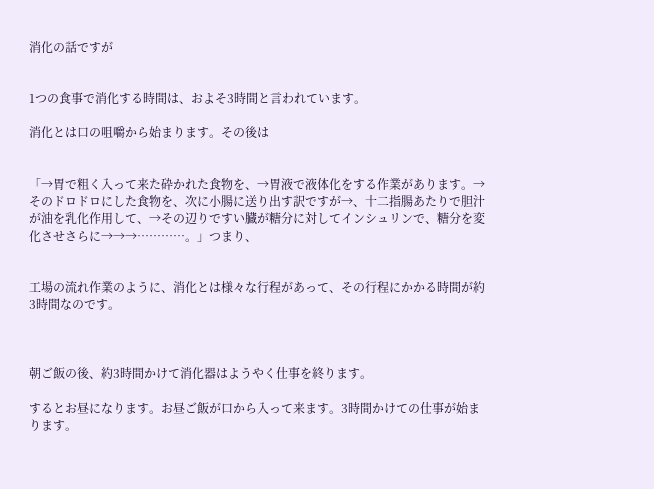消化の話ですが


1つの食事で消化する時間は、およそ3時間と言われています。

消化とは口の咀嚼から始まります。その後は


「→胃で粗く入って来た砕かれた食物を、→胃液で液体化をする作業があります。→そのドロドロにした食物を、次に小腸に送り出す訳ですが→、十二指腸あたりで胆汁が油を乳化作用して、→その辺りですい臓が糖分に対してインシュリンで、糖分を変化させさらに→→→…………。」つまり、


工場の流れ作業のように、消化とは様々な行程があって、その行程にかかる時間が約3時間なのです。



朝ご飯の後、約3時間かけて消化器はようやく仕事を終ります。

するとお昼になります。お昼ご飯が口から入って来ます。3時間かけての仕事が始まります。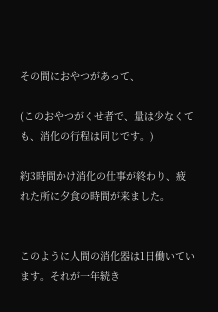その間におやつがあって、

(このおやつがくせ者で、量は少なくても、消化の行程は同じです。)

約3時間かけ消化の仕事が終わり、疲れた所に夕食の時間が来ました。


このように人間の消化器は1日働いています。それが一年続き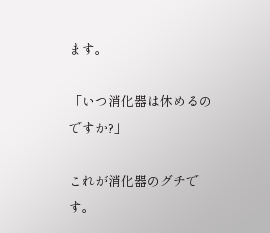ます。

「いつ消化器は休めるのですか?」

これが消化器のグチです。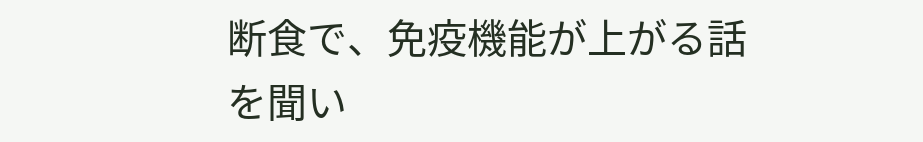断食で、免疫機能が上がる話を聞い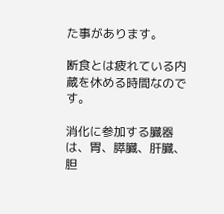た事があります。

断食とは疲れている内蔵を休める時間なのです。

消化に参加する臓器は、胃、膵臓、肝臓、胆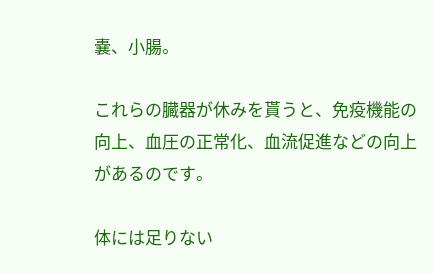嚢、小腸。

これらの臓器が休みを貰うと、免疫機能の向上、血圧の正常化、血流促進などの向上があるのです。

体には足りない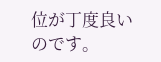位が丁度良いのです。